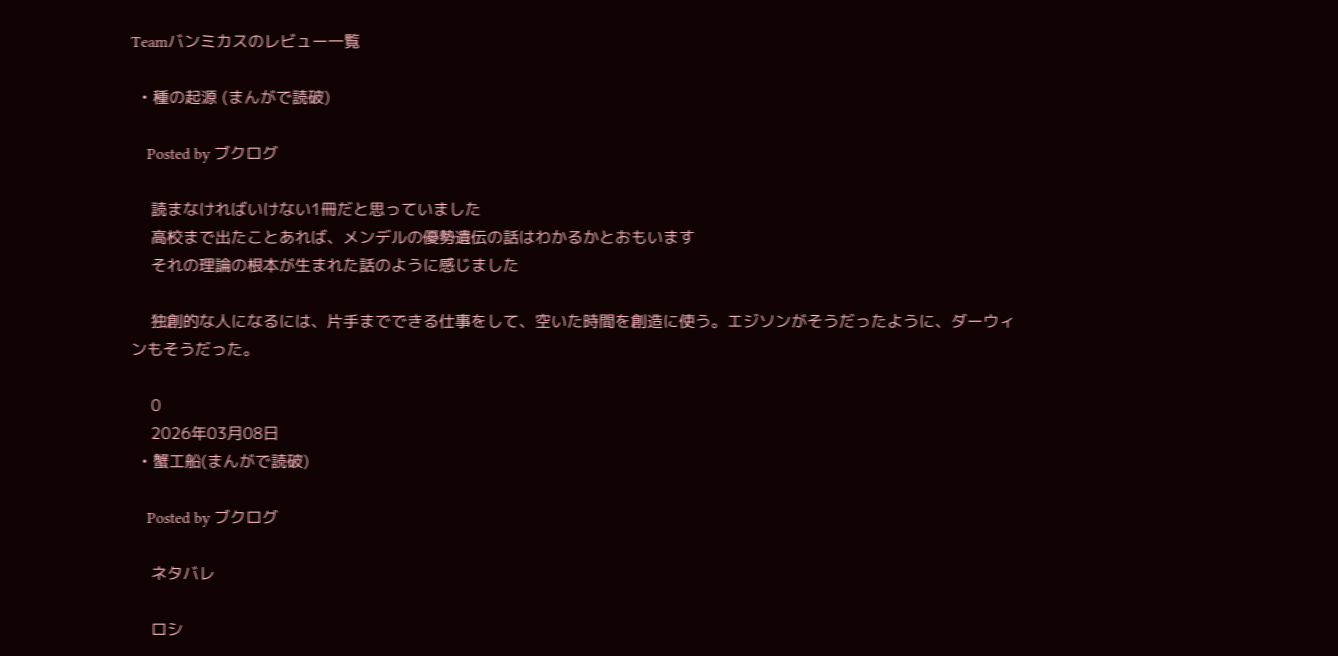Teamバンミカスのレビュー一覧

  • 種の起源 (まんがで読破)

    Posted by ブクログ

    読まなければいけない1冊だと思っていました
    高校まで出たことあれば、メンデルの優勢遺伝の話はわかるかとおもいます
    それの理論の根本が生まれた話のように感じました

    独創的な人になるには、片手までできる仕事をして、空いた時間を創造に使う。エジソンがそうだったように、ダーウィンもそうだった。

    0
    2026年03月08日
  • 蟹工船(まんがで読破)

    Posted by ブクログ

    ネタバレ

    ロシ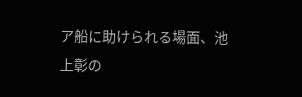ア船に助けられる場面、池上彰の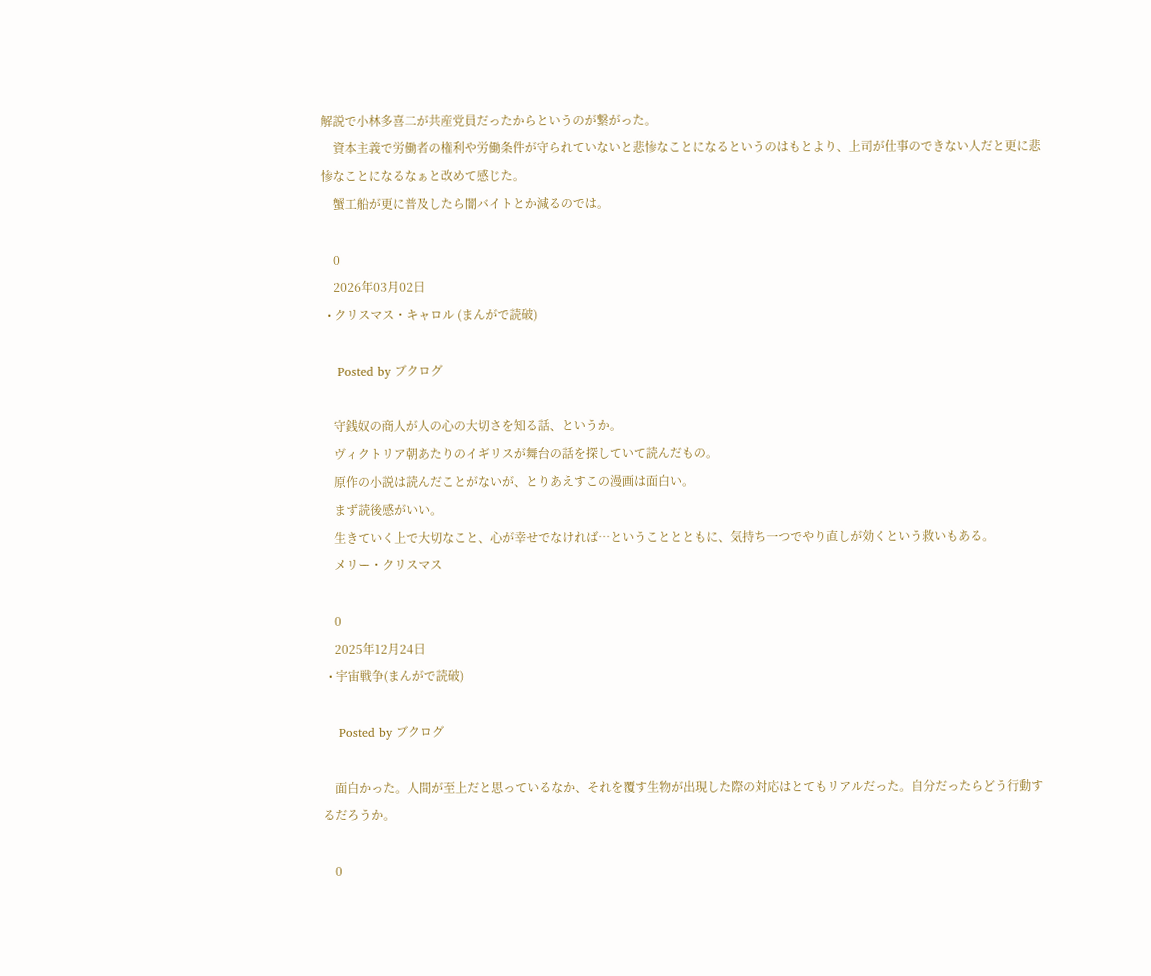解説で小林多喜二が共産党員だったからというのが繋がった。
    資本主義で労働者の権利や労働条件が守られていないと悲惨なことになるというのはもとより、上司が仕事のできない人だと更に悲惨なことになるなぁと改めて感じた。
    蟹工船が更に普及したら闇バイトとか減るのでは。

    0
    2026年03月02日
  • クリスマス・キャロル (まんがで読破)

    Posted by ブクログ

    守銭奴の商人が人の心の大切さを知る話、というか。
    ヴィクトリア朝あたりのイギリスが舞台の話を探していて読んだもの。
    原作の小説は読んだことがないが、とりあえすこの漫画は面白い。
    まず読後感がいい。
    生きていく上で大切なこと、心が幸せでなければ…ということとともに、気持ち一つでやり直しが効くという救いもある。
    メリー・クリスマス

    0
    2025年12月24日
  • 宇宙戦争(まんがで読破)

    Posted by ブクログ

    面白かった。人間が至上だと思っているなか、それを覆す生物が出現した際の対応はとてもリアルだった。自分だったらどう行動するだろうか。

    0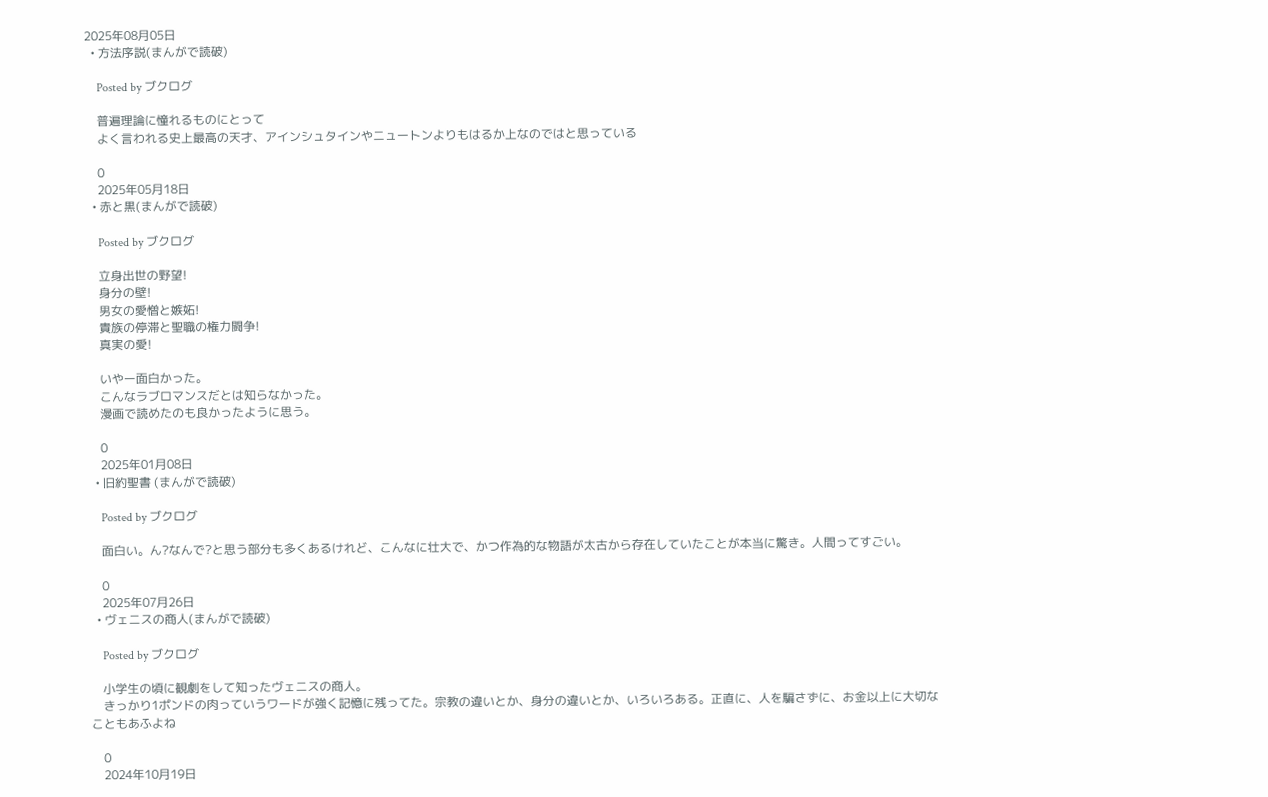2025年08月05日
  • 方法序説(まんがで読破)

    Posted by ブクログ

    普遍理論に憧れるものにとって
    よく言われる史上最高の天才、アインシュタインやニュートンよりもはるか上なのではと思っている

    0
    2025年05月18日
  • 赤と黒(まんがで読破)

    Posted by ブクログ

    立身出世の野望!
    身分の壁!
    男女の愛憎と嫉妬!
    貴族の停滞と聖職の権力闘争!
    真実の愛!

    いやー面白かった。
    こんなラブロマンスだとは知らなかった。
    漫画で読めたのも良かったように思う。

    0
    2025年01月08日
  • 旧約聖書 (まんがで読破)

    Posted by ブクログ

    面白い。ん?なんで?と思う部分も多くあるけれど、こんなに壮大で、かつ作為的な物語が太古から存在していたことが本当に驚き。人間ってすごい。

    0
    2025年07月26日
  • ヴェニスの商人(まんがで読破)

    Posted by ブクログ

    小学生の頃に観劇をして知ったヴェニスの商人。
    きっかり1ポンドの肉っていうワードが強く記憶に残ってた。宗教の違いとか、身分の違いとか、いろいろある。正直に、人を騙さずに、お金以上に大切なこともあふよね

    0
    2024年10月19日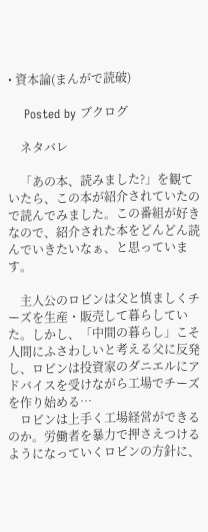• 資本論(まんがで読破)

    Posted by ブクログ

    ネタバレ

    「あの本、読みました?」を観ていたら、この本が紹介されていたので読んでみました。この番組が好きなので、紹介された本をどんどん読んでいきたいなぁ、と思っています。

    主人公のロビンは父と慎ましくチーズを生産・販売して暮らしていた。しかし、「中間の暮らし」こそ人間にふさわしいと考える父に反発し、ロビンは投資家のダニエルにアドバイスを受けながら工場でチーズを作り始める…
    ロビンは上手く工場経営ができるのか。労働者を暴力で押さえつけるようになっていくロビンの方針に、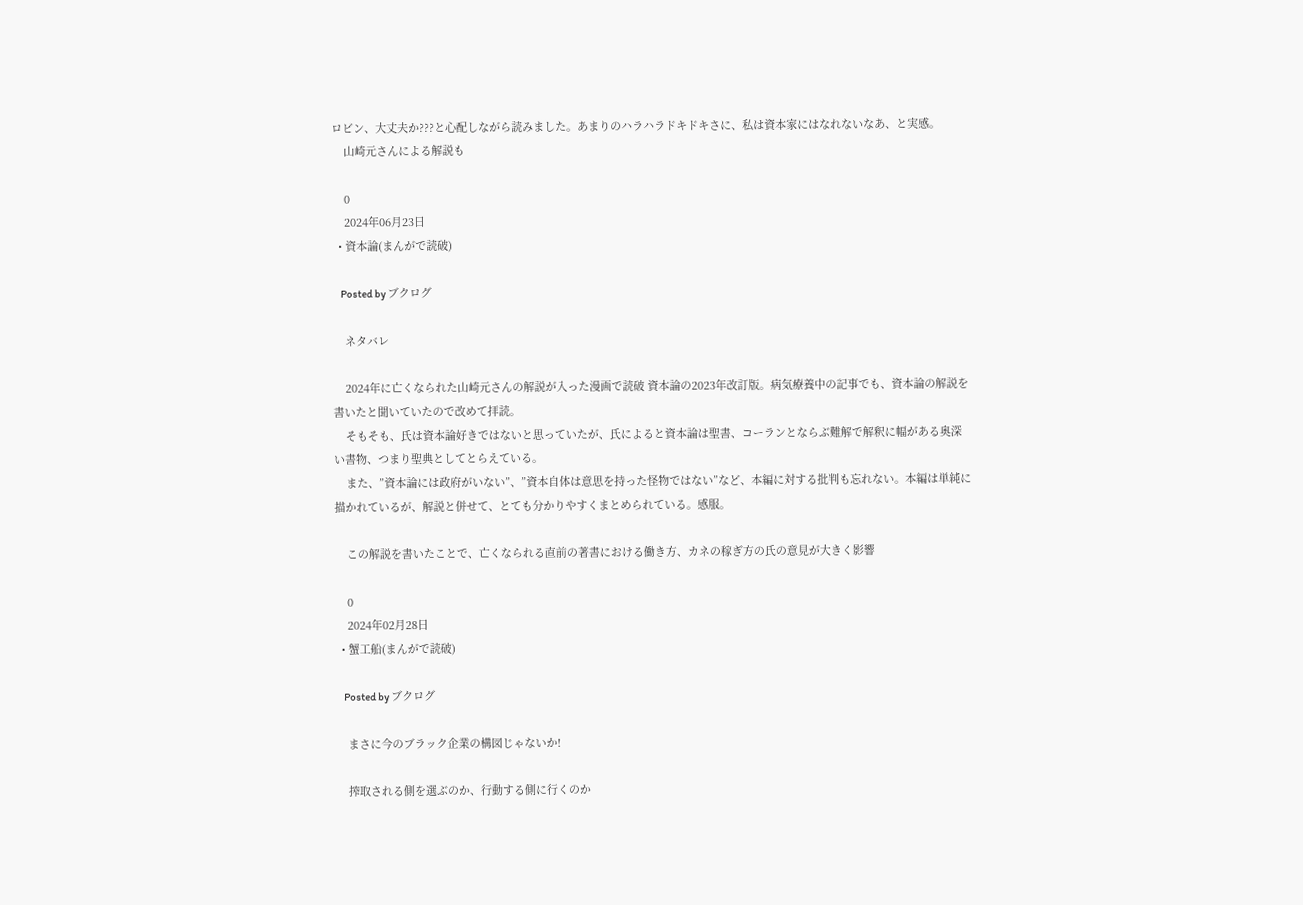ロビン、大丈夫か???と心配しながら読みました。あまりのハラハラドキドキさに、私は資本家にはなれないなあ、と実感。
    山崎元さんによる解説も

    0
    2024年06月23日
  • 資本論(まんがで読破)

    Posted by ブクログ

    ネタバレ

    2024年に亡くなられた山崎元さんの解説が入った漫画で読破 資本論の2023年改訂版。病気療養中の記事でも、資本論の解説を書いたと聞いていたので改めて拝読。
    そもそも、氏は資本論好きではないと思っていたが、氏によると資本論は聖書、コーランとならぶ難解で解釈に幅がある奥深い書物、つまり聖典としてとらえている。
    また、”資本論には政府がいない”、”資本自体は意思を持った怪物ではない”など、本編に対する批判も忘れない。本編は単純に描かれているが、解説と併せて、とても分かりやすくまとめられている。感服。

    この解説を書いたことで、亡くなられる直前の著書における働き方、カネの稼ぎ方の氏の意見が大きく影響

    0
    2024年02月28日
  • 蟹工船(まんがで読破)

    Posted by ブクログ

    まさに今のブラック企業の構図じゃないか!

    搾取される側を選ぶのか、行動する側に行くのか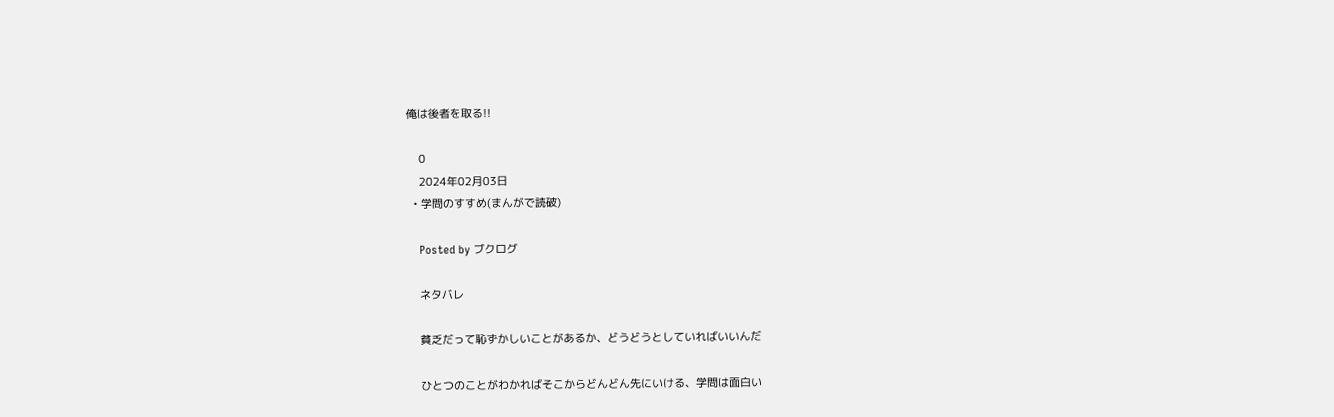俺は後者を取る!!

    0
    2024年02月03日
  • 学問のすすめ(まんがで読破)

    Posted by ブクログ

    ネタバレ

    貧乏だって恥ずかしいことがあるか、どうどうとしていればいいんだ

    ひとつのことがわかればそこからどんどん先にいける、学問は面白い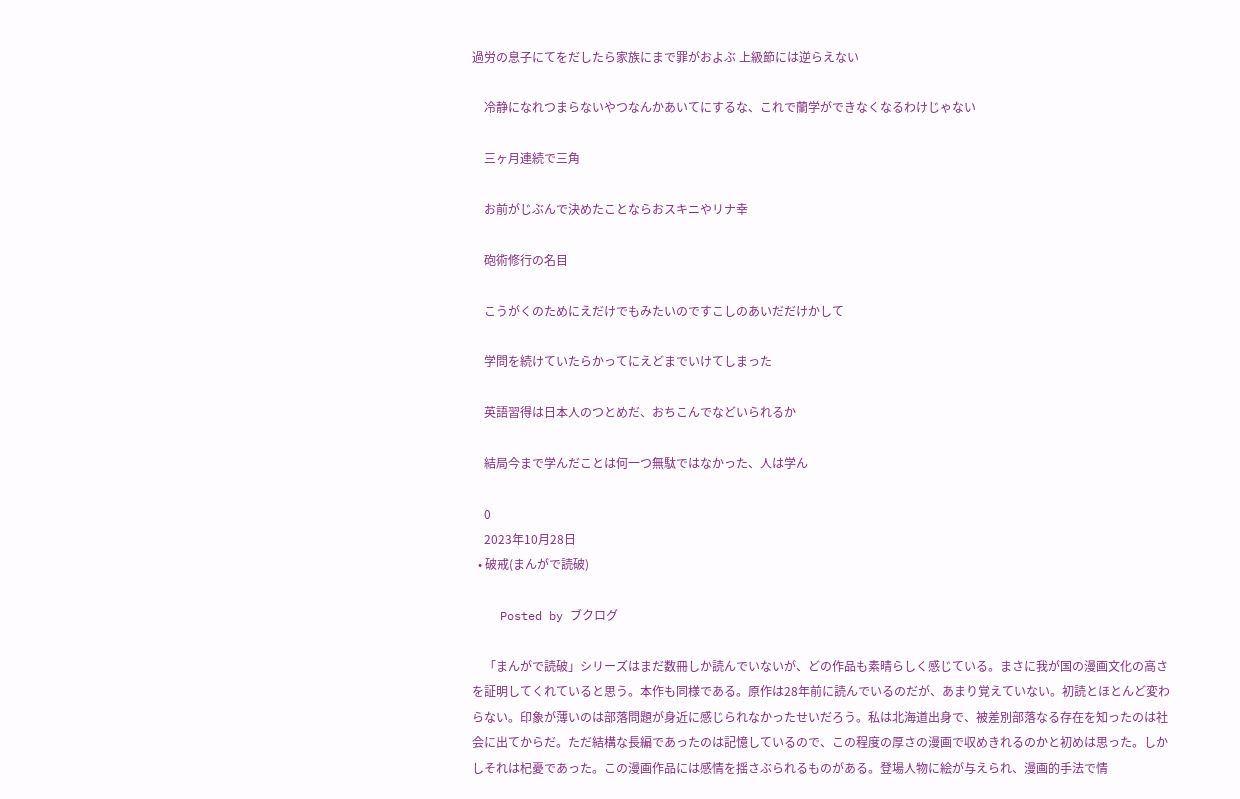過労の息子にてをだしたら家族にまで罪がおよぶ 上級節には逆らえない

    冷静になれつまらないやつなんかあいてにするな、これで蘭学ができなくなるわけじゃない

    三ヶ月連続で三角

    お前がじぶんで決めたことならおスキニやリナ幸

    砲術修行の名目

    こうがくのためにえだけでもみたいのですこしのあいだだけかして

    学問を続けていたらかってにえどまでいけてしまった

    英語習得は日本人のつとめだ、おちこんでなどいられるか

    結局今まで学んだことは何一つ無駄ではなかった、人は学ん

    0
    2023年10月28日
  • 破戒(まんがで読破)

    Posted by ブクログ

    「まんがで読破」シリーズはまだ数冊しか読んでいないが、どの作品も素晴らしく感じている。まさに我が国の漫画文化の高さを証明してくれていると思う。本作も同様である。原作は28年前に読んでいるのだが、あまり覚えていない。初読とほとんど変わらない。印象が薄いのは部落問題が身近に感じられなかったせいだろう。私は北海道出身で、被差別部落なる存在を知ったのは社会に出てからだ。ただ結構な長編であったのは記憶しているので、この程度の厚さの漫画で収めきれるのかと初めは思った。しかしそれは杞憂であった。この漫画作品には感情を揺さぶられるものがある。登場人物に絵が与えられ、漫画的手法で情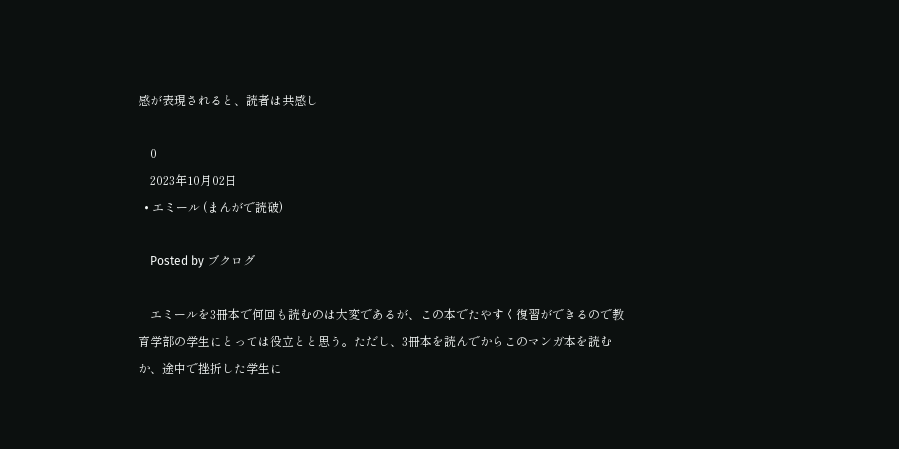感が表現されると、読者は共感し

    0
    2023年10月02日
  • エミール (まんがで読破)

    Posted by ブクログ

    エミールを3冊本で何回も読むのは大変であるが、この本でたやすく復習ができるので教育学部の学生にとっては役立とと思う。ただし、3冊本を読んでからこのマンガ本を読むか、途中で挫折した学生に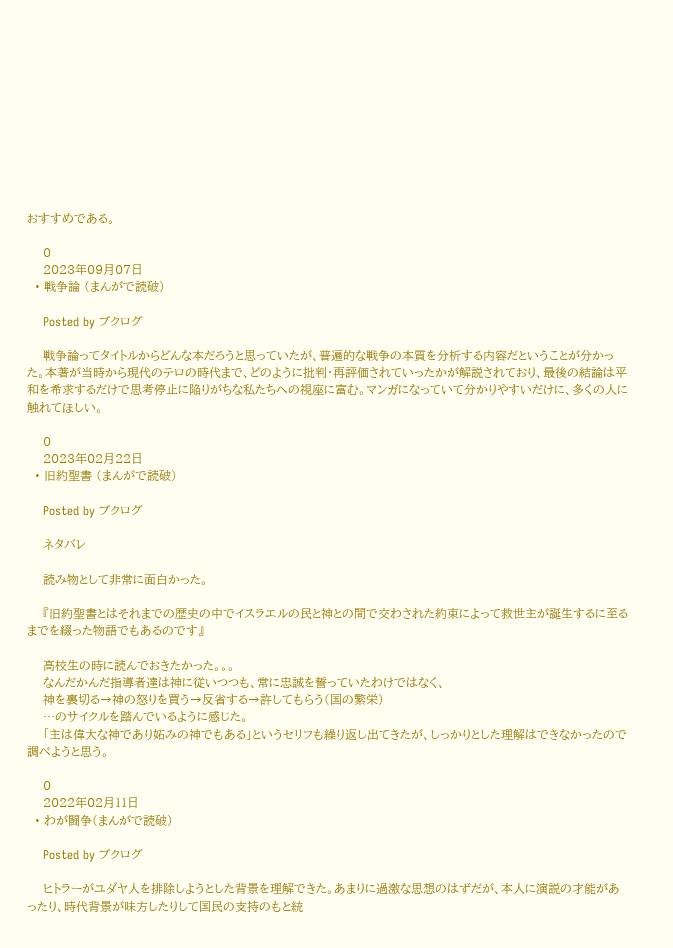おすすめである。

    0
    2023年09月07日
  • 戦争論 (まんがで読破)

    Posted by ブクログ

    戦争論ってタイトルからどんな本だろうと思っていたが、普遍的な戦争の本質を分析する内容だということが分かった。本著が当時から現代のテロの時代まで、どのように批判・再評価されていったかが解説されており、最後の結論は平和を希求するだけで思考停止に陥りがちな私たちへの視座に富む。マンガになっていて分かりやすいだけに、多くの人に触れてほしい。

    0
    2023年02月22日
  • 旧約聖書 (まんがで読破)

    Posted by ブクログ

    ネタバレ

    読み物として非常に面白かった。

    『旧約聖書とはそれまでの歴史の中でイスラエルの民と神との間で交わされた約束によって救世主が誕生するに至るまでを綴った物語でもあるのです』

    高校生の時に読んでおきたかった。。。
    なんだかんだ指導者達は神に従いつつも、常に忠誠を誓っていたわけではなく、
    神を裏切る→神の怒りを買う→反省する→許してもらう(国の繁栄)
    …のサイクルを踏んでいるように感じた。
    「主は偉大な神であり妬みの神でもある」というセリフも繰り返し出てきたが、しっかりとした理解はできなかったので調べようと思う。

    0
    2022年02月11日
  • わが闘争(まんがで読破)

    Posted by ブクログ

    ヒトラーがユダヤ人を排除しようとした背景を理解できた。あまりに過激な思想のはずだが、本人に演説の才能があったり、時代背景が味方したりして国民の支持のもと統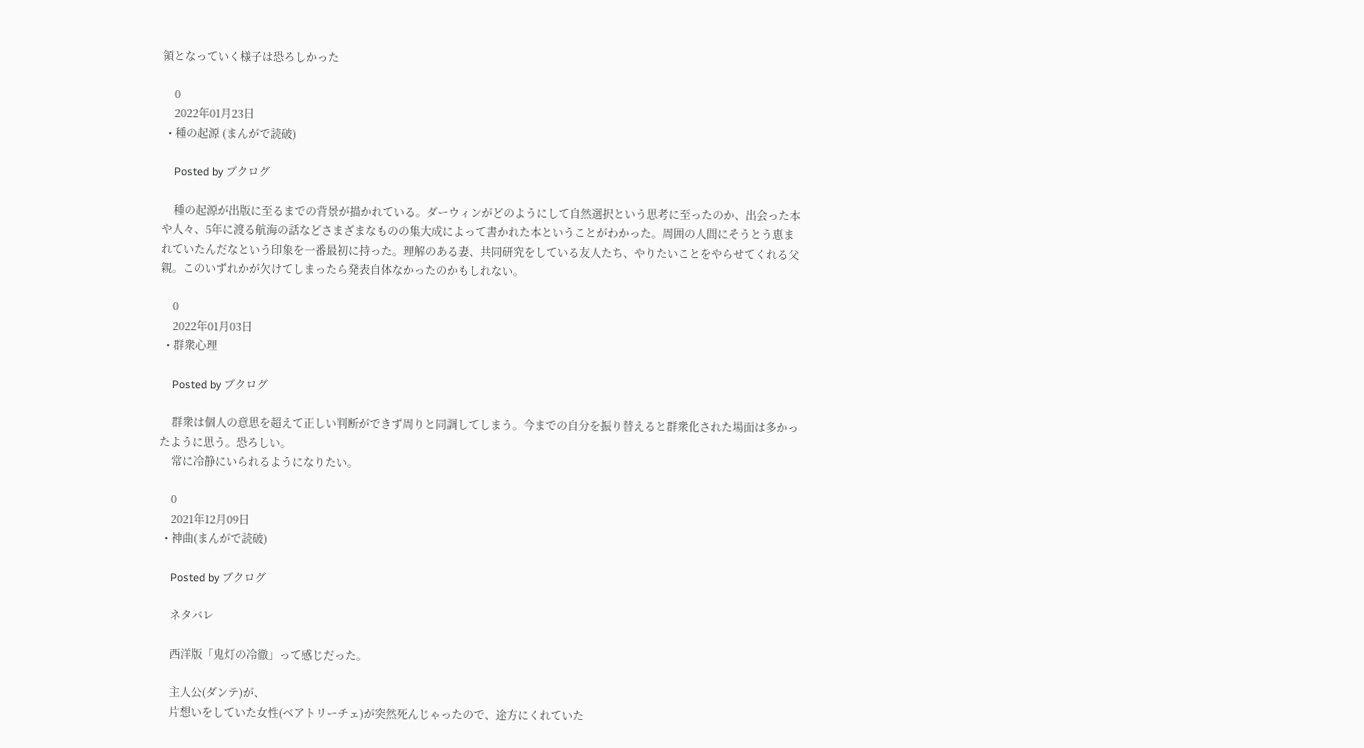領となっていく様子は恐ろしかった

    0
    2022年01月23日
  • 種の起源 (まんがで読破)

    Posted by ブクログ

    種の起源が出版に至るまでの背景が描かれている。ダーウィンがどのようにして自然選択という思考に至ったのか、出会った本や人々、5年に渡る航海の話などさまざまなものの集大成によって書かれた本ということがわかった。周囲の人間にそうとう恵まれていたんだなという印象を一番最初に持った。理解のある妻、共同研究をしている友人たち、やりたいことをやらせてくれる父親。このいずれかが欠けてしまったら発表自体なかったのかもしれない。

    0
    2022年01月03日
  • 群衆心理

    Posted by ブクログ

    群衆は個人の意思を超えて正しい判断ができず周りと同調してしまう。今までの自分を振り替えると群衆化された場面は多かったように思う。恐ろしい。
    常に冷静にいられるようになりたい。

    0
    2021年12月09日
  • 神曲(まんがで読破)

    Posted by ブクログ

    ネタバレ

    西洋版「鬼灯の冷徹」って感じだった。

    主人公(ダンテ)が、
    片想いをしていた女性(ベアトリーチェ)が突然死んじゃったので、途方にくれていた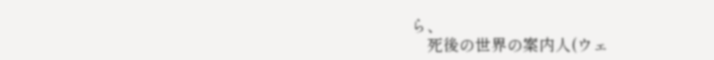ら、
    死後の世界の案内人(ウェ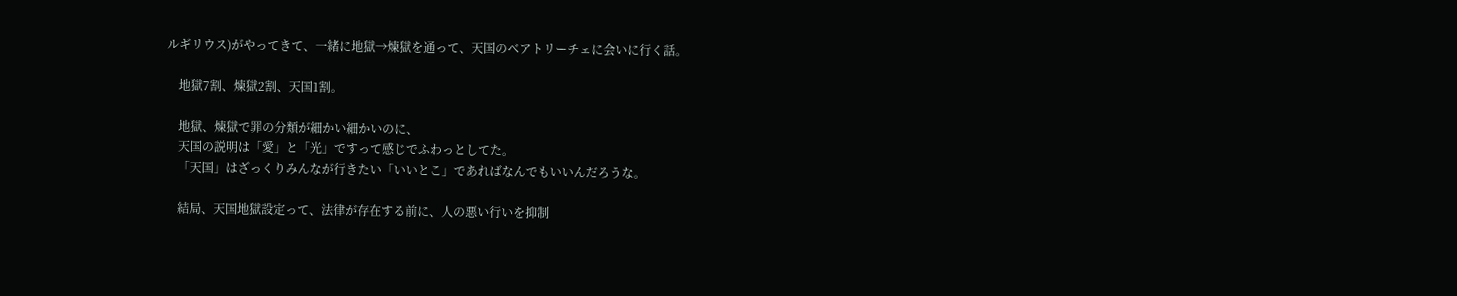ルギリウス)がやってきて、一緒に地獄→煉獄を通って、天国のベアトリーチェに会いに行く話。

    地獄7割、煉獄2割、天国1割。

    地獄、煉獄で罪の分類が細かい細かいのに、
    天国の説明は「愛」と「光」ですって感じでふわっとしてた。
    「天国」はざっくりみんなが行きたい「いいとこ」であればなんでもいいんだろうな。

    結局、天国地獄設定って、法律が存在する前に、人の悪い行いを抑制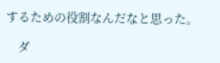するための役割なんだなと思った。

    ダ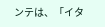ンテは、「イタ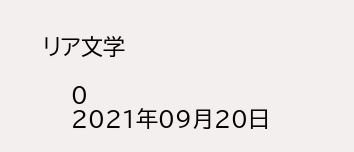リア文学

    0
    2021年09月20日